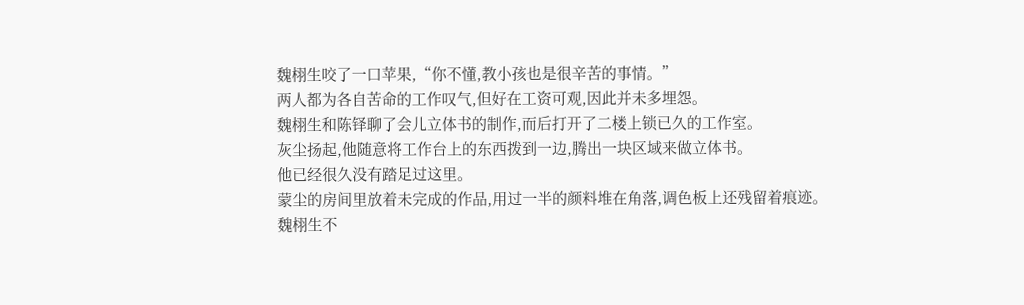魏栩生咬了一口苹果,“你不懂,教小孩也是很辛苦的事情。”
两人都为各自苦命的工作叹气,但好在工资可观,因此并未多埋怨。
魏栩生和陈铎聊了会儿立体书的制作,而后打开了二楼上锁已久的工作室。
灰尘扬起,他随意将工作台上的东西拨到一边,腾出一块区域来做立体书。
他已经很久没有踏足过这里。
蒙尘的房间里放着未完成的作品,用过一半的颜料堆在角落,调色板上还残留着痕迹。
魏栩生不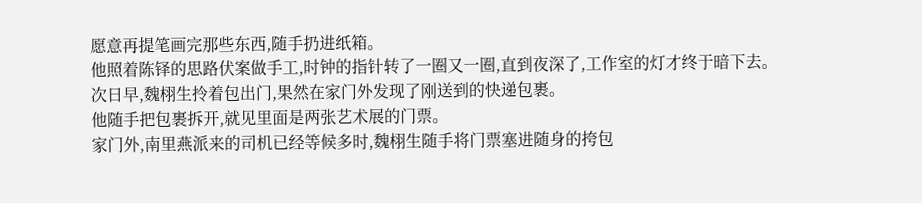愿意再提笔画完那些东西,随手扔进纸箱。
他照着陈铎的思路伏案做手工,时钟的指针转了一圈又一圈,直到夜深了,工作室的灯才终于暗下去。
次日早,魏栩生拎着包出门,果然在家门外发现了刚送到的快递包裹。
他随手把包裹拆开,就见里面是两张艺术展的门票。
家门外,南里燕派来的司机已经等候多时,魏栩生随手将门票塞进随身的挎包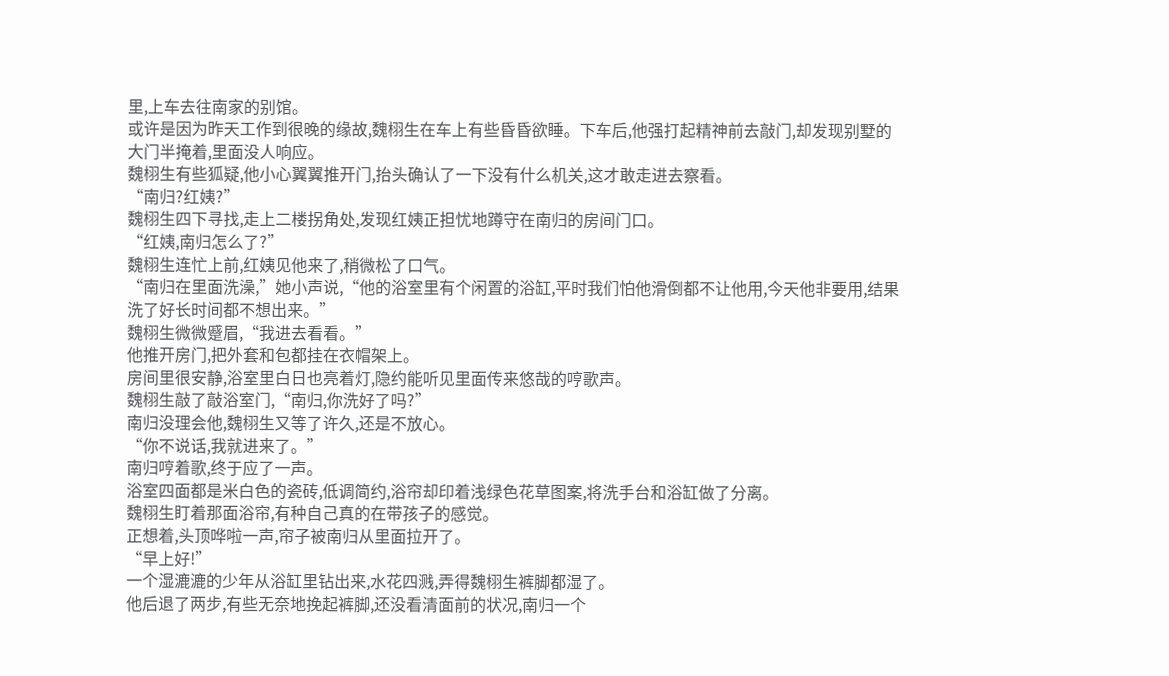里,上车去往南家的别馆。
或许是因为昨天工作到很晚的缘故,魏栩生在车上有些昏昏欲睡。下车后,他强打起精神前去敲门,却发现别墅的大门半掩着,里面没人响应。
魏栩生有些狐疑,他小心翼翼推开门,抬头确认了一下没有什么机关,这才敢走进去察看。
“南归?红姨?”
魏栩生四下寻找,走上二楼拐角处,发现红姨正担忧地蹲守在南归的房间门口。
“红姨,南归怎么了?”
魏栩生连忙上前,红姨见他来了,稍微松了口气。
“南归在里面洗澡,”她小声说,“他的浴室里有个闲置的浴缸,平时我们怕他滑倒都不让他用,今天他非要用,结果洗了好长时间都不想出来。”
魏栩生微微蹙眉,“我进去看看。”
他推开房门,把外套和包都挂在衣帽架上。
房间里很安静,浴室里白日也亮着灯,隐约能听见里面传来悠哉的哼歌声。
魏栩生敲了敲浴室门,“南归,你洗好了吗?”
南归没理会他,魏栩生又等了许久,还是不放心。
“你不说话,我就进来了。”
南归哼着歌,终于应了一声。
浴室四面都是米白色的瓷砖,低调简约,浴帘却印着浅绿色花草图案,将洗手台和浴缸做了分离。
魏栩生盯着那面浴帘,有种自己真的在带孩子的感觉。
正想着,头顶哗啦一声,帘子被南归从里面拉开了。
“早上好!”
一个湿漉漉的少年从浴缸里钻出来,水花四溅,弄得魏栩生裤脚都湿了。
他后退了两步,有些无奈地挽起裤脚,还没看清面前的状况,南归一个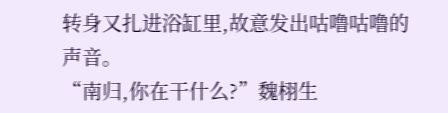转身又扎进浴缸里,故意发出咕噜咕噜的声音。
“南归,你在干什么?”魏栩生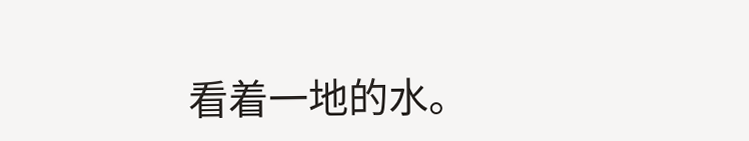看着一地的水。